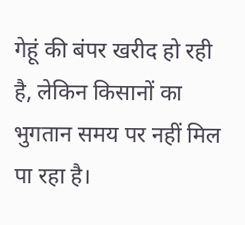गेहूं की बंपर खरीद हो रही है, लेकिन किसानों का भुगतान समय पर नहीं मिल पा रहा है।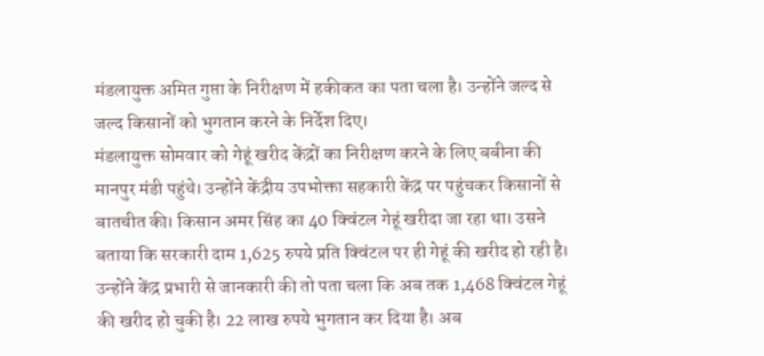मंडलायुक्त अमित गुप्ता के निरीक्षण में हकीकत का पता चला है। उन्होंने जल्द से जल्द किसानों को भुगतान करने के निर्देश दिए।
मंडलायुक्त सोमवार को गेहूं खरीद केंद्रों का निरीक्षण करने के लिए बबीना की मानपुर मंडी पहुंचे। उन्होंने केंद्रीय उपभोक्ता सहकारी केंद्र पर पहुंचकर किसानों से बातचीत की। किसान अमर सिंह का 40 क्विंटल गेहूं खरीदा जा रहा था। उसने बताया कि सरकारी दाम 1,625 रुपये प्रति क्विंटल पर ही गेहूं की खरीद हो रही है। उन्होंने केंद्र प्रभारी से जानकारी की तो पता चला कि अब तक 1,468 क्विंटल गेहूं की खरीद हो चुकी है। 22 लाख रुपये भुगतान कर दिया है। अब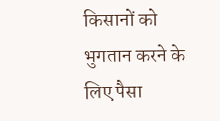किसानों को भुगतान करने के लिए पैसा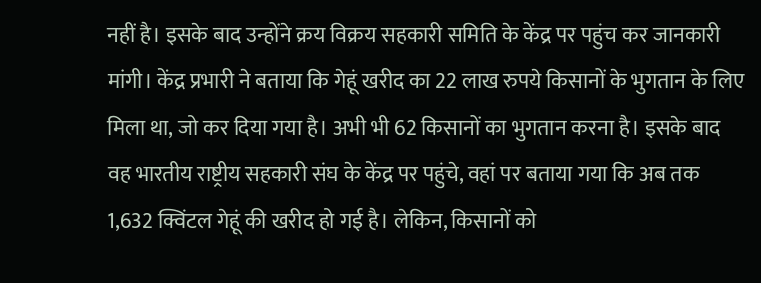नहीं है। इसके बाद उन्होंने क्रय विक्रय सहकारी समिति के केंद्र पर पहुंच कर जानकारी मांगी। केंद्र प्रभारी ने बताया कि गेहूं खरीद का 22 लाख रुपये किसानों के भुगतान के लिए मिला था, जो कर दिया गया है। अभी भी 62 किसानों का भुगतान करना है। इसके बाद वह भारतीय राष्ट्रीय सहकारी संघ के केंद्र पर पहुंचे, वहां पर बताया गया कि अब तक 1,632 क्विंटल गेहूं की खरीद हो गई है। लेकिन, किसानों को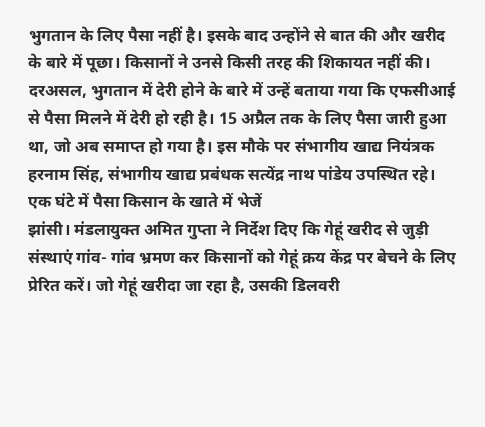भुगतान के लिए पैसा नहीं है। इसके बाद उन्होंने से बात की और खरीद के बारे में पूछा। किसानों ने उनसे किसी तरह की शिकायत नहीं की। दरअसल, भुगतान में देरी होने के बारे में उन्हें बताया गया कि एफसीआई से पैसा मिलने में देरी हो रही है। 15 अप्रैल तक के लिए पैसा जारी हुआ था, जो अब समाप्त हो गया है। इस मौके पर संभागीय खाद्य नियंत्रक हरनाम सिंह, संभागीय खाद्य प्रबंधक सत्येंद्र नाथ पांडेय उपस्थित रहे।
एक घंटे में पैसा किसान के खाते में भेजें
झांसी। मंडलायुक्त अमित गुप्ता ने निर्देश दिए कि गेहूं खरीद से जुड़ी संस्थाएं गांव- गांव भ्रमण कर किसानों को गेहूं क्रय केंद्र पर बेचने के लिए प्रेरित करें। जो गेहूं खरीदा जा रहा है, उसकी डिलवरी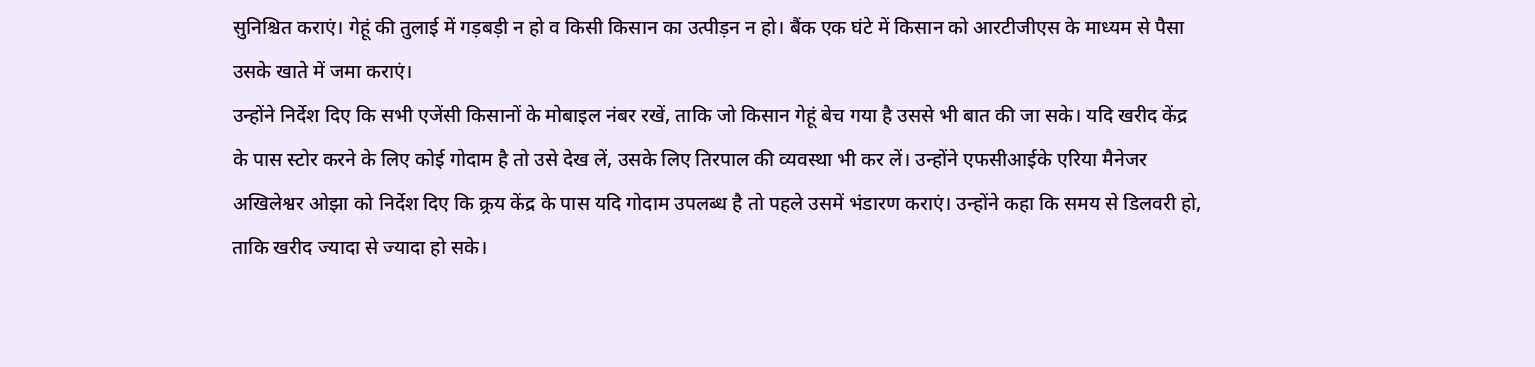सुनिश्चित कराएं। गेहूं की तुलाई में गड़बड़ी न हो व किसी किसान का उत्पीड़न न हो। बैंक एक घंटे में किसान को आरटीजीएस के माध्यम से पैसा उसके खाते में जमा कराएं।
उन्होंने निर्देश दिए कि सभी एजेंसी किसानों के मोबाइल नंबर रखें, ताकि जो किसान गेहूं बेच गया है उससे भी बात की जा सके। यदि खरीद केंद्र के पास स्टोर करने के लिए कोई गोदाम है तो उसे देख लें, उसके लिए तिरपाल की व्यवस्था भी कर लें। उन्होंने एफसीआईके एरिया मैनेजर अखिलेश्वर ओझा को निर्देश दिए कि क्र्रय केंद्र के पास यदि गोदाम उपलब्ध है तो पहले उसमें भंडारण कराएं। उन्होंने कहा कि समय से डिलवरी हो, ताकि खरीद ज्यादा से ज्यादा हो सके।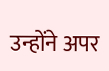उन्होंने अपर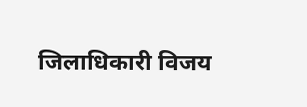जिलाधिकारी विजय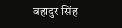बहादुर सिंह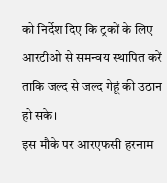को निर्देश दिए कि ट्रकों के लिए आरटीओ से समन्वय स्थापित करें ताकि जल्द से जल्द गेहूं की उठान हो सके।
इस मौके पर आरएफसी हरनाम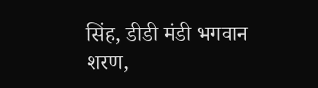सिंह, डीडी मंडी भगवान शरण,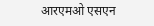आरएमओ एसएन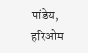पांडेय, हरिओम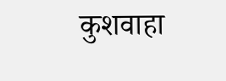कुशवाहा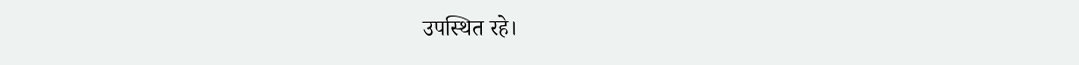उपस्थित रहे।